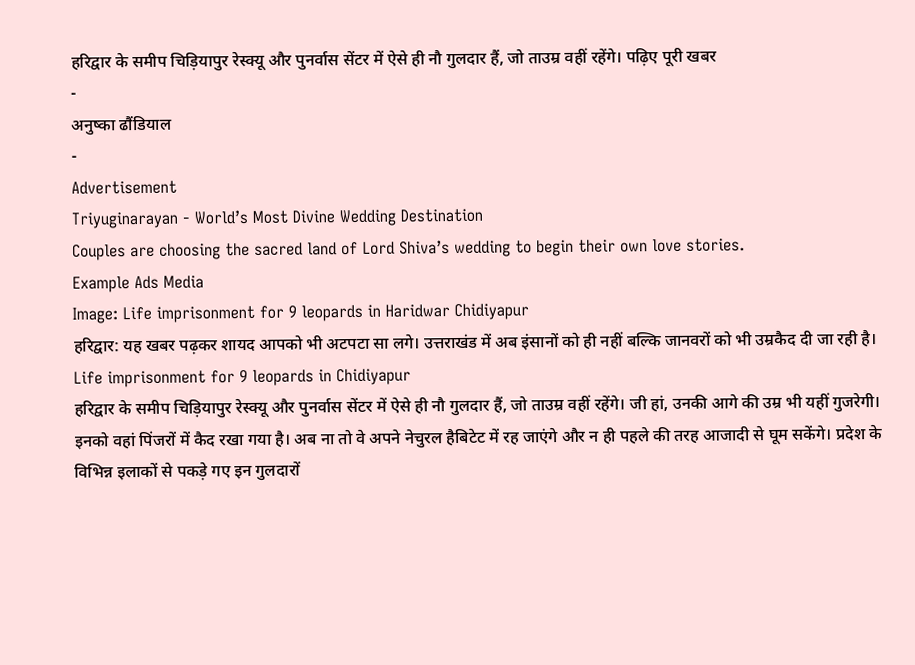हरिद्वार के समीप चिड़ियापुर रेस्क्यू और पुनर्वास सेंटर में ऐसे ही नौ गुलदार हैं, जो ताउम्र वहीं रहेंगे। पढ़िए पूरी खबर
-
अनुष्का ढौंडियाल
-
Advertisement
Triyuginarayan - World’s Most Divine Wedding Destination
Couples are choosing the sacred land of Lord Shiva’s wedding to begin their own love stories.
Example Ads Media
Image: Life imprisonment for 9 leopards in Haridwar Chidiyapur
हरिद्वार: यह खबर पढ़कर शायद आपको भी अटपटा सा लगे। उत्तराखंड में अब इंसानों को ही नहीं बल्कि जानवरों को भी उम्रकैद दी जा रही है।
Life imprisonment for 9 leopards in Chidiyapur
हरिद्वार के समीप चिड़ियापुर रेस्क्यू और पुनर्वास सेंटर में ऐसे ही नौ गुलदार हैं, जो ताउम्र वहीं रहेंगे। जी हां, उनकी आगे की उम्र भी यहीं गुजरेगी। इनको वहां पिंजरों में कैद रखा गया है। अब ना तो वे अपने नेचुरल हैबिटेट में रह जाएंगे और न ही पहले की तरह आजादी से घूम सकेंगे। प्रदेश के विभिन्न इलाकों से पकड़े गए इन गुलदारों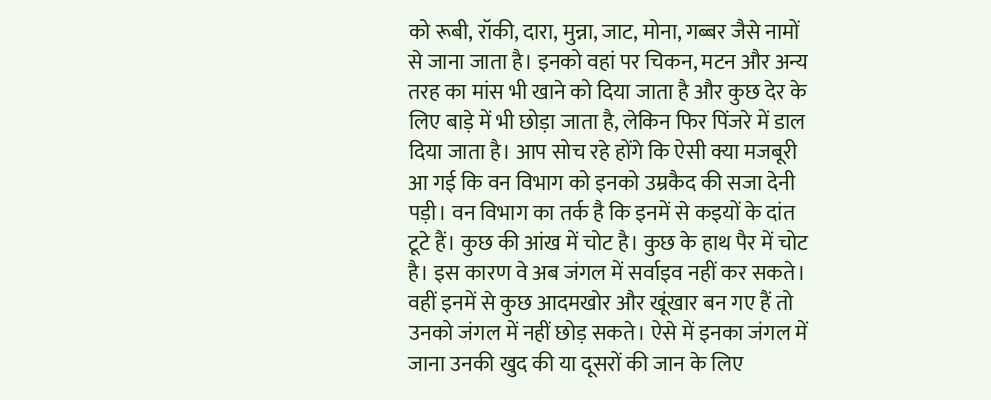को रूबी, रॉकी, दारा, मुन्ना, जाट, मोना, गब्बर जैसे नामों से जाना जाता है। इनको वहां पर चिकन, मटन और अन्य तरह का मांस भी खाने को दिया जाता है और कुछ देर के लिए बाड़े में भी छोड़ा जाता है, लेकिन फिर पिंजरे में डाल दिया जाता है। आप सोच रहे होंगे कि ऐसी क्या मजबूरी आ गई कि वन विभाग को इनको उम्रकैद की सजा देनी पड़ी। वन विभाग का तर्क है कि इनमें से कइयों के दांत टूटे हैं। कुछ की आंख में चोट है। कुछ के हाथ पैर में चोट है। इस कारण वे अब जंगल में सर्वाइव नहीं कर सकते। वहीं इनमें से कुछ आदमखोर और खूंखार बन गए हैं तो उनको जंगल में नहीं छोड़ सकते। ऐसे में इनका जंगल में जाना उनकी खुद की या दूसरों की जान के लिए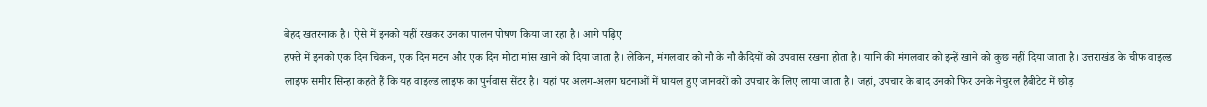बेहद खतरनाक है। ऐसे में इनको यहीं रखकर उनका पालन पोषण किया जा रहा है। आगे पढ़िए
हफ्ते में इनको एक दिन चिकन, एक दिन मटन और एक दिन मोटा मांस खाने को दिया जाता है। लेकिन, मंगलवार को नौ के नौ कैदियों को उपवास रखना होता है। यानि की मंगलवार को इन्हें खाने को कुछ नहीं दिया जाता है। उत्तराखंड के चीफ वाइल्ड लाइफ समीर सिन्हा कहते हैं कि यह वाइल्ड लाइफ का पुर्नवास सेंटर है। यहां पर अलग-अलग घटनाओं में घायल हुए जानवरों को उपचार के लिए लाया जाता है। जहां, उपचार के बाद उनको फिर उनके नेचुरल हैबीटेट में छोड़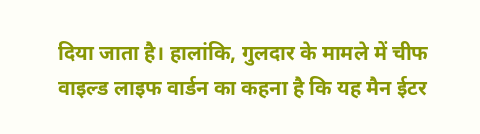दिया जाता है। हालांकि, गुलदार के मामले में चीफ वाइल्ड लाइफ वार्डन का कहना है कि यह मैन ईटर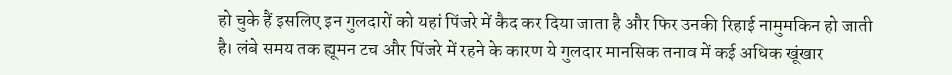हो चुके हैं इसलिए इन गुलदारों को यहां पिंजरे में कैद कर दिया जाता है और फिर उनकी रिहाई नामुमकिन हो जाती है। लंबे समय तक ह्यूमन टच और पिंजरे में रहने के कारण ये गुलदार मानसिक तनाव में कई अधिक खूंखार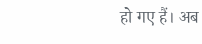हो गए हैं। अब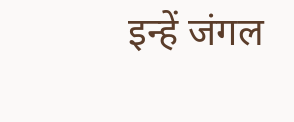इन्हें जंगल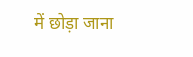में छोड़ा जाना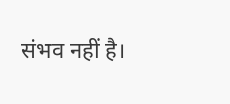संभव नहीं है।